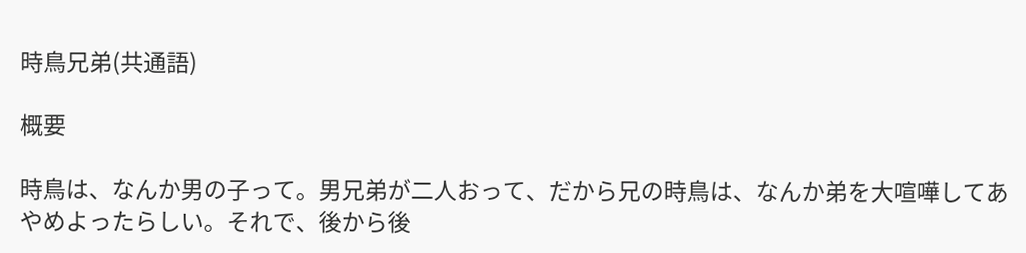時鳥兄弟(共通語)

概要

時鳥は、なんか男の子って。男兄弟が二人おって、だから兄の時鳥は、なんか弟を大喧嘩してあやめよったらしい。それで、後から後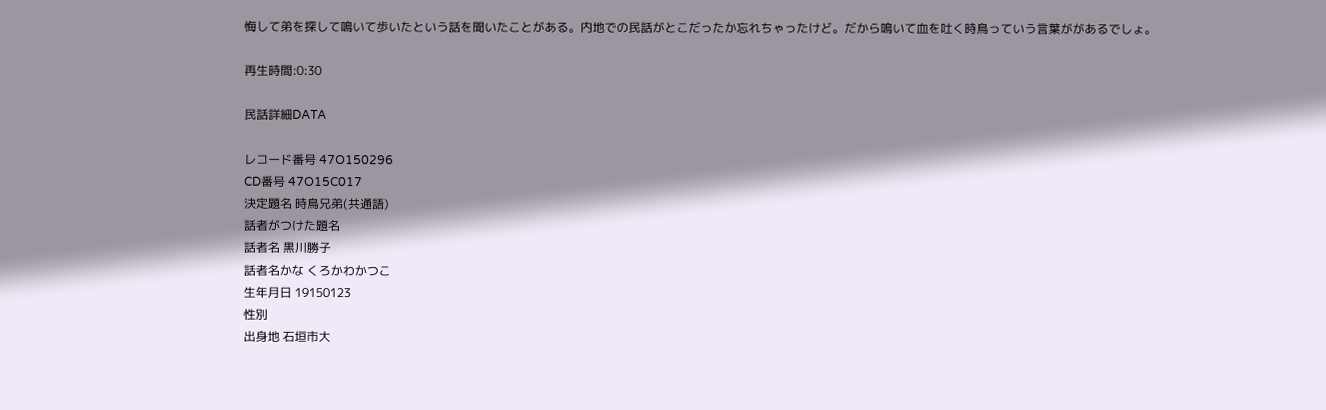悔して弟を探して鳴いて歩いたという話を聞いたことがある。内地での民話がとこだったか忘れちゃったけど。だから鳴いて血を吐く時鳥っていう言葉ががあるでしょ。

再生時間:0:30

民話詳細DATA

レコード番号 47O150296
CD番号 47O15C017
決定題名 時鳥兄弟(共通語)
話者がつけた題名
話者名 黒川勝子
話者名かな くろかわかつこ
生年月日 19150123
性別
出身地 石垣市大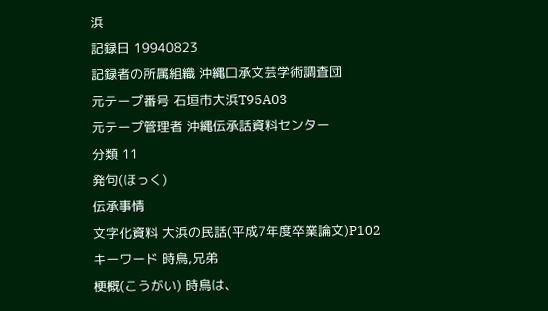浜
記録日 19940823
記録者の所属組織 沖縄口承文芸学術調査団
元テープ番号 石垣市大浜T95A03
元テープ管理者 沖縄伝承話資料センター
分類 11
発句(ほっく)
伝承事情
文字化資料 大浜の民話(平成7年度卒業論文)P102
キーワード 時鳥,兄弟
梗概(こうがい) 時鳥は、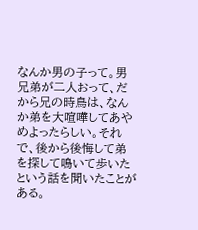なんか男の子って。男兄弟が二人おって、だから兄の時鳥は、なんか弟を大喧嘩してあやめよったらしい。それで、後から後悔して弟を探して鳴いて歩いたという話を聞いたことがある。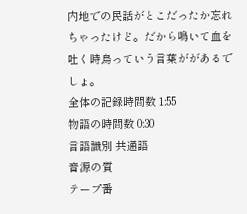内地での民話がとこだったか忘れちゃったけど。だから鳴いて血を吐く時鳥っていう言葉ががあるでしょ。
全体の記録時間数 1:55
物語の時間数 0:30
言語識別 共通語
音源の質
テープ番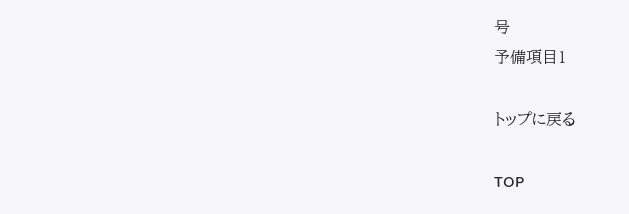号
予備項目1

トップに戻る

TOP